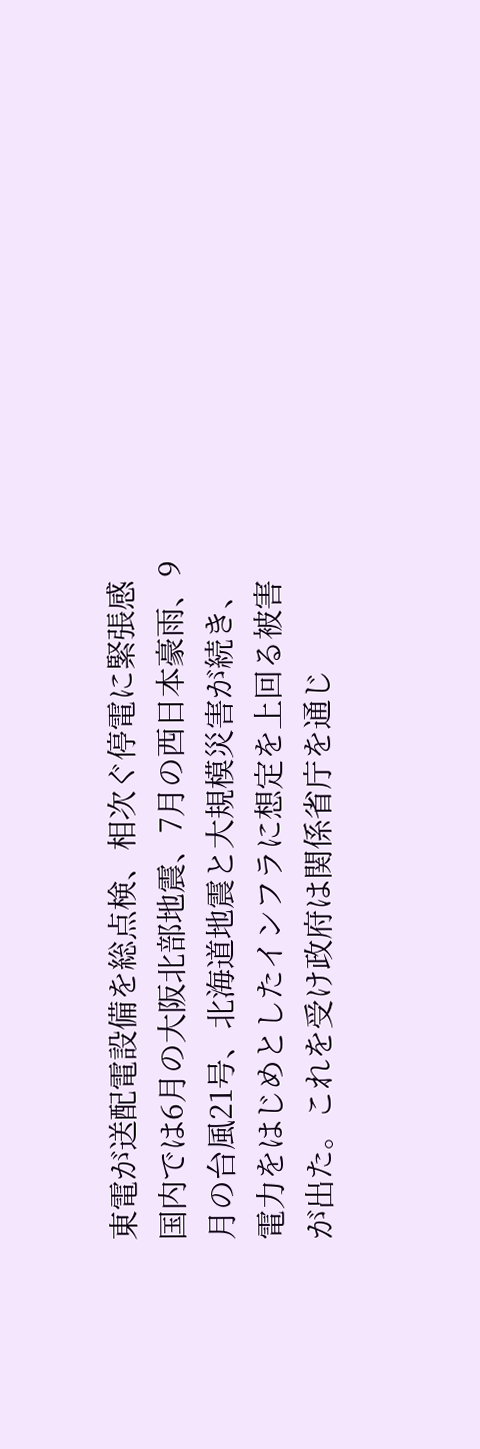東電が送配電設備を総点検、相次ぐ停電に緊張感
国内では6月の大阪北部地震、7月の西日本豪雨、9月の台風21号、北海道地震と大規模災害が続き、電力をはじめとしたインフラに想定を上回る被害が出た。これを受け政府は関係省庁を通じ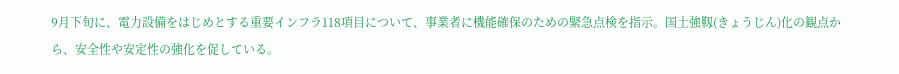9月下旬に、電力設備をはじめとする重要インフラ118項目について、事業者に機能確保のための緊急点検を指示。国土強靱(きょうじん)化の観点から、安全性や安定性の強化を促している。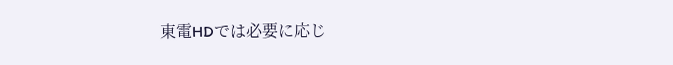東電HDでは必要に応じ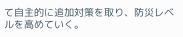て自主的に追加対策を取り、防災レベルを高めていく。